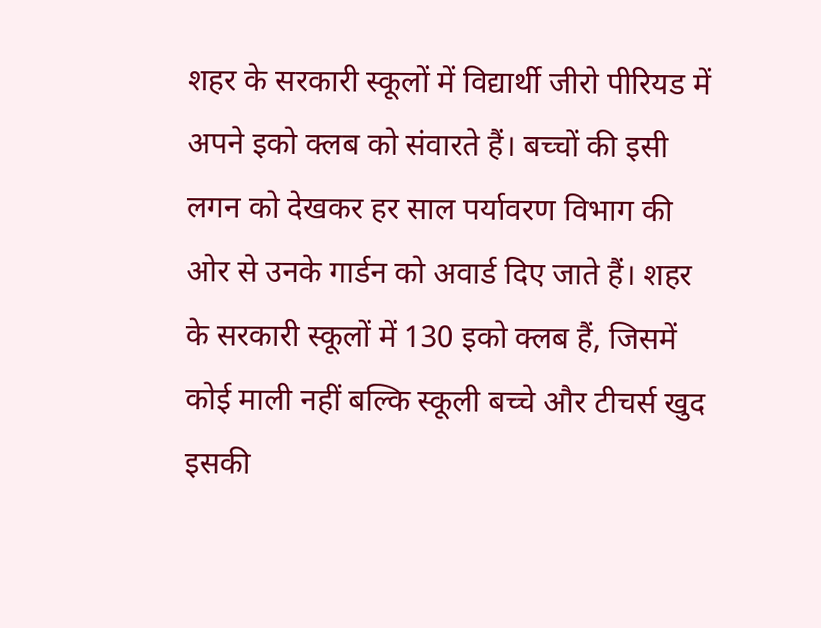शहर के सरकारी स्कूलों में विद्यार्थी जीरो पीरियड में अपने इको क्लब को संवारते हैं। बच्चों की इसी लगन को देखकर हर साल पर्यावरण विभाग की ओर से उनके गार्डन को अवार्ड दिए जाते हैं। शहर के सरकारी स्कूलों में 130 इको क्लब हैं, जिसमें कोई माली नहीं बल्कि स्कूली बच्चे और टीचर्स खुद इसकी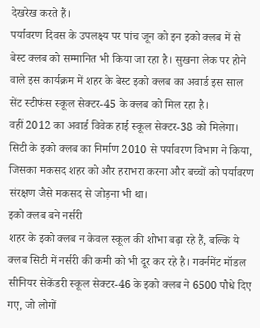देखरेख करते हैं।
पर्यावरण दिवस के उपलक्ष्य पर पांच जून को इन इको क्लब में से बेस्ट क्लब को सम्मानित भी किया जा रहा है। सुखना लेक पर होने वाले इस कार्यक्रम में शहर के बेस्ट इको क्लब का अवार्ड इस साल सेंट स्टीफंस स्कूल सेक्टर-45 के क्लब को मिल रहा है।
वहीं 2012 का अवार्ड विवेक हाई स्कूल सेक्टर-38 को मिलेगा। सिटी के इको क्लब का निर्माण 2010 से पर्यावरण विभाग ने किया, जिसका मकसद शहर को और हराभरा करना और बच्चों को पर्यावरण संरक्षण जैसे मकसद से जोड़ना भी था।
इको क्लब बने नर्सरी
शहर के इको क्लब न केवल स्कूल की शोभा बढ़ा रहे हैं, बल्कि ये क्लब सिटी में नर्सरी की कमी को भी दूर कर रहे है। गवर्नमेंट मॉडल सीनियर सेकेंडरी स्कूल सेक्टर-46 के इको क्लब ने 6500 पौधे दिए गए, जो लोगों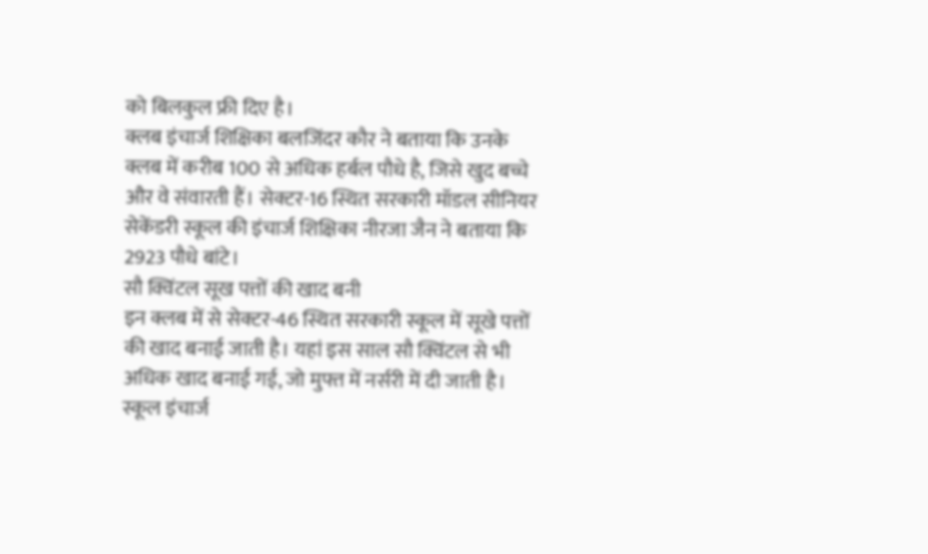को बिलकुल फ्री दिए है।
क्लब इंचार्ज शिक्षिका बलजिंदर कौर ने बताया कि उनके क्लब में करीब 100 से अधिक हर्बल पौधे है, जिसे खुद बच्चे और वे संवारती हैं। सेक्टर-16 स्थित सरकारी मॉडल सीनियर सेकेंडरी स्कूल की इंचार्ज शिक्षिका नीरजा जैन ने बताया कि 2923 पौधे बांटे।
सौ क्विंटल सूख पत्तों की खाद बनी
इन क्लब में से सेक्टर-46 स्थित सरकारी स्कूल में सूखे पत्तों की खाद बनाई जाती है। यहां इस साल सौ क्विंटल से भी अधिक खाद बनाई गई, जो मुफ्त में नर्सरी में दी जाती है। स्कूल इंचार्ज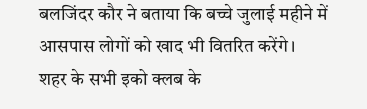बलजिंदर कौर ने बताया कि बच्चे जुलाई महीने में आसपास लोगों को खाद भी वितरित करेंगे।
शहर के सभी इको क्लब के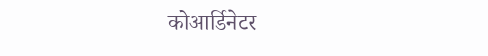कोआर्डिनेटर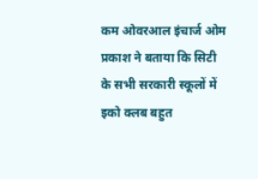कम ओवरआल इंचार्ज ओम प्रकाश ने बताया कि सिटी के सभी सरकारी स्कूलों में इको क्लब बहुत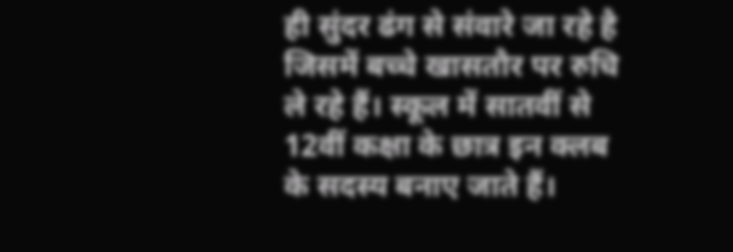ही सुंदर ढंग से संवारे जा रहे है जिसमें बच्चे खासतौर पर रुचि ले रहे हैं। स्कूल में सातवीं से 12वीं कक्षा के छात्र इन क्लब के सदस्य बनाए जाते हैं।